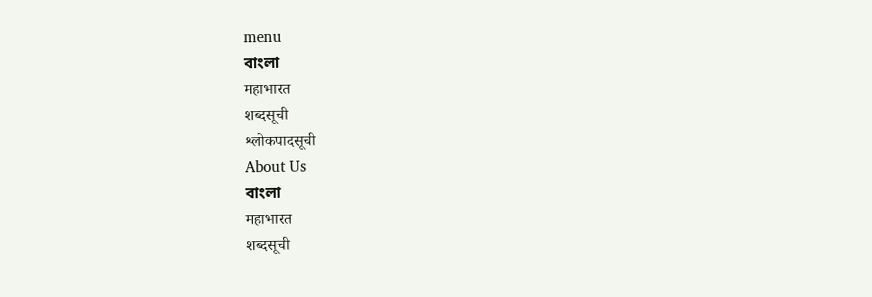menu
বাংলা
महाभारत
शब्दसूची
श्लोकपादसूची
About Us
বাংলা
महाभारत
शब्दसूची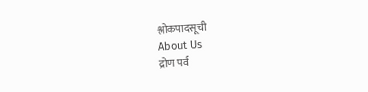श्लोकपादसूची
About Us
द्रोण पर्व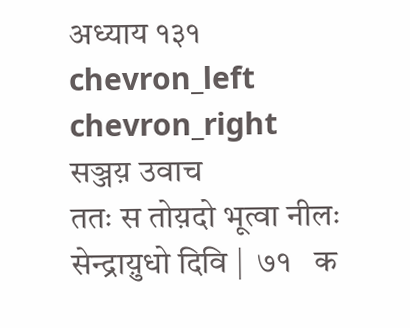अध्याय १३१
chevron_left
chevron_right
सञ्जय़ उवाच
ततः स तोय़दो भूत्वा नीलः सेन्द्राय़ुधो दिवि |  ७१   क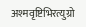अश्मवृष्टिभिरत्युग्रो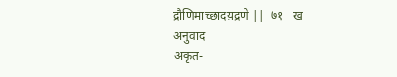द्रौणिमाच्छादय़द्रणे ||  ७१   ख
अनुवाद
अकृत-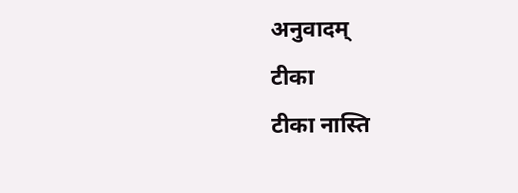अनुवादम्
टीका
टीका नास्ति